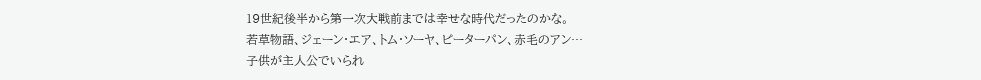19世紀後半から第一次大戦前までは幸せな時代だったのかな。
若草物語、ジェーン・エア、トム・ソーヤ、ピーターパン、赤毛のアン…
子供が主人公でいられ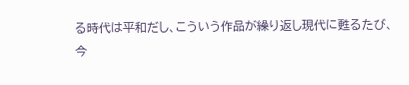る時代は平和だし、こういう作品が繰り返し現代に甦るたび、今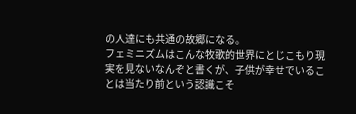の人達にも共通の故郷になる。
フェミニズムはこんな牧歌的世界にとじこもり現実を見ないなんぞと書くが、子供が幸せでいることは当たり前という認識こそ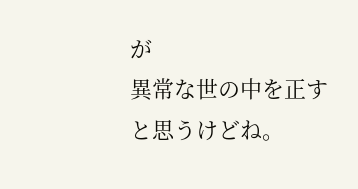が
異常な世の中を正すと思うけどね。